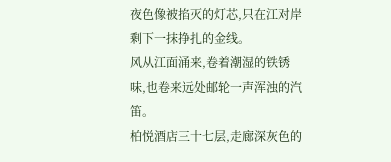夜色像被掐灭的灯芯,只在江对岸剩下一抹挣扎的金线。
风从江面涌来,卷着潮湿的铁锈味,也卷来远处邮轮一声浑浊的汽笛。
柏悦酒店三十七层,走廊深灰色的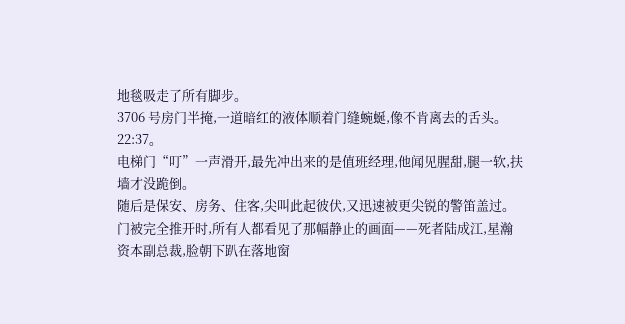地毯吸走了所有脚步。
3706 号房门半掩,一道暗红的液体顺着门缝蜿蜒,像不肯离去的舌头。
22:37。
电梯门“叮”一声滑开,最先冲出来的是值班经理,他闻见腥甜,腿一软,扶墙才没跪倒。
随后是保安、房务、住客,尖叫此起彼伏,又迅速被更尖锐的警笛盖过。
门被完全推开时,所有人都看见了那幅静止的画面——死者陆成江,星瀚资本副总裁,脸朝下趴在落地窗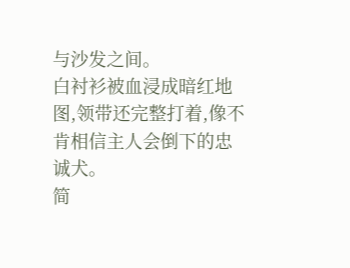与沙发之间。
白衬衫被血浸成暗红地图,领带还完整打着,像不肯相信主人会倒下的忠诚犬。
简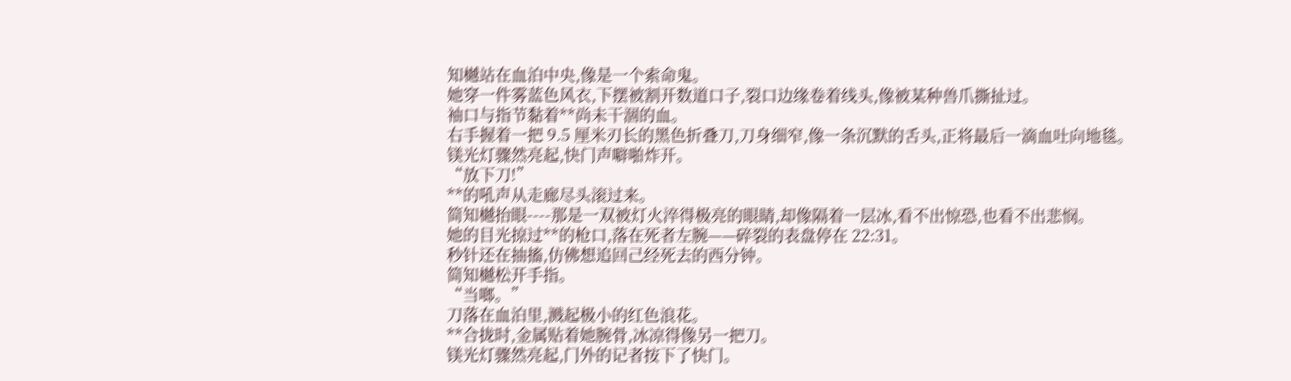知樾站在血泊中央,像是一个索命鬼。
她穿一件雾蓝色风衣,下摆被割开数道口子,裂口边缘卷着线头,像被某种兽爪撕扯过。
袖口与指节黏着**尚未干涸的血。
右手握着一把 9.5 厘米刃长的黑色折叠刀,刀身细窄,像一条沉默的舌头,正将最后一滴血吐向地毯。
镁光灯骤然亮起,快门声噼啪炸开。
“放下刀!”
**的吼声从走廊尽头滚过来。
简知樾抬眼----那是一双被灯火淬得极亮的眼睛,却像隔着一层冰,看不出惊恐,也看不出悲悯。
她的目光掠过**的枪口,落在死者左腕——碎裂的表盘停在 22:31。
秒针还在抽搐,仿佛想追回己经死去的西分钟。
简知樾松开手指。
“当啷。”
刀落在血泊里,溅起极小的红色浪花。
**合拢时,金属贴着她腕骨,冰凉得像另一把刀。
镁光灯骤然亮起,门外的记者按下了快门。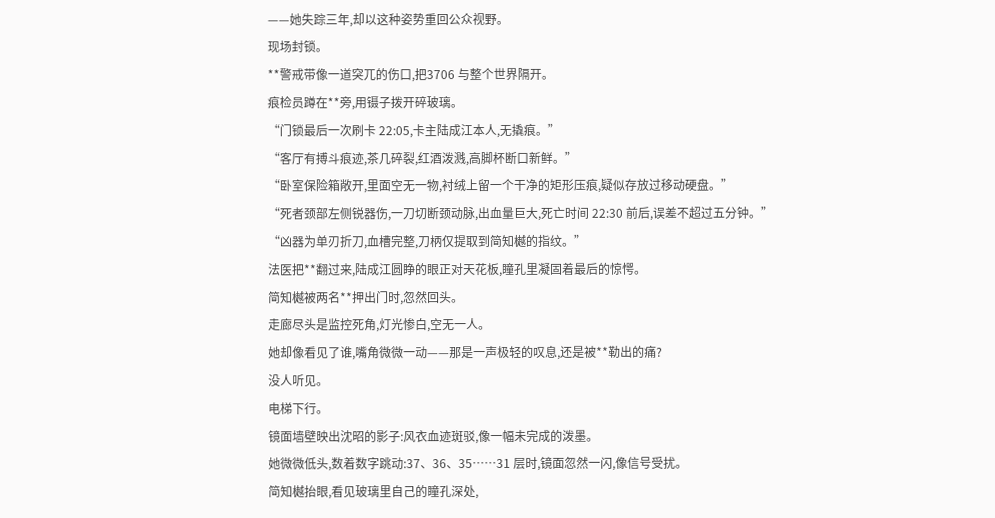——她失踪三年,却以这种姿势重回公众视野。
现场封锁。
**警戒带像一道突兀的伤口,把3706 与整个世界隔开。
痕检员蹲在**旁,用镊子拨开碎玻璃。
“门锁最后一次刷卡 22:05,卡主陆成江本人,无撬痕。”
“客厅有搏斗痕迹,茶几碎裂,红酒泼溅,高脚杯断口新鲜。”
“卧室保险箱敞开,里面空无一物,衬绒上留一个干净的矩形压痕,疑似存放过移动硬盘。”
“死者颈部左侧锐器伤,一刀切断颈动脉,出血量巨大,死亡时间 22:30 前后,误差不超过五分钟。”
“凶器为单刃折刀,血槽完整,刀柄仅提取到简知樾的指纹。”
法医把**翻过来,陆成江圆睁的眼正对天花板,瞳孔里凝固着最后的惊愕。
简知樾被两名**押出门时,忽然回头。
走廊尽头是监控死角,灯光惨白,空无一人。
她却像看见了谁,嘴角微微一动——那是一声极轻的叹息,还是被**勒出的痛?
没人听见。
电梯下行。
镜面墙壁映出沈昭的影子:风衣血迹斑驳,像一幅未完成的泼墨。
她微微低头,数着数字跳动:37、36、35……31 层时,镜面忽然一闪,像信号受扰。
简知樾抬眼,看见玻璃里自己的瞳孔深处,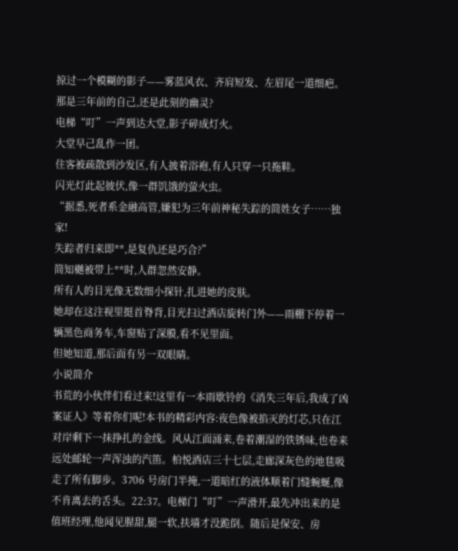掠过一个模糊的影子——雾蓝风衣、齐肩短发、左眉尾一道细疤。
那是三年前的自己,还是此刻的幽灵?
电梯“叮”一声到达大堂,影子碎成灯火。
大堂早己乱作一团。
住客被疏散到沙发区,有人披着浴袍,有人只穿一只拖鞋。
闪光灯此起彼伏,像一群饥饿的萤火虫。
“据悉,死者系金融高管,嫌犯为三年前神秘失踪的简姓女子……独家!
失踪者归来即**,是复仇还是巧合?”
简知樾被带上**时,人群忽然安静。
所有人的目光像无数细小探针,扎进她的皮肤。
她却在这注视里挺首脊背,目光扫过酒店旋转门外——雨棚下停着一辆黑色商务车,车窗贴了深膜,看不见里面。
但她知道,那后面有另一双眼睛。
小说简介
书荒的小伙伴们看过来!这里有一本雨歇铃的《消失三年后,我成了凶案证人》等着你们呢!本书的精彩内容:夜色像被掐灭的灯芯,只在江对岸剩下一抹挣扎的金线。风从江面涌来,卷着潮湿的铁锈味,也卷来远处邮轮一声浑浊的汽笛。柏悦酒店三十七层,走廊深灰色的地毯吸走了所有脚步。3706 号房门半掩,一道暗红的液体顺着门缝蜿蜒,像不肯离去的舌头。22:37。电梯门“叮”一声滑开,最先冲出来的是值班经理,他闻见腥甜,腿一软,扶墙才没跪倒。随后是保安、房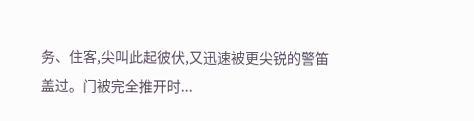务、住客,尖叫此起彼伏,又迅速被更尖锐的警笛盖过。门被完全推开时...